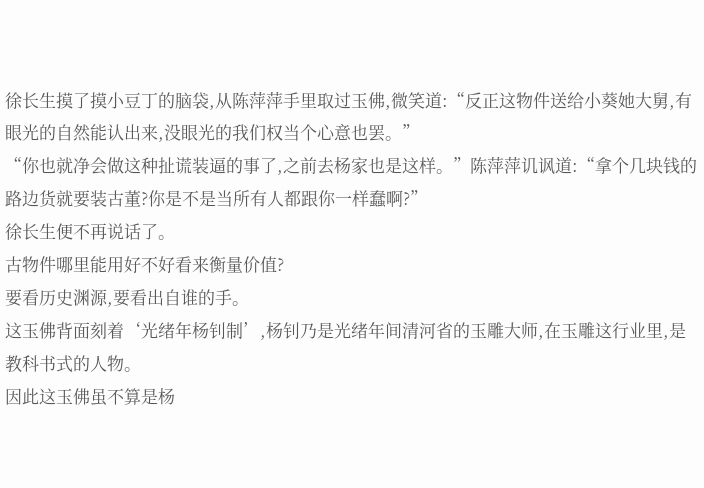徐长生摸了摸小豆丁的脑袋,从陈萍萍手里取过玉佛,微笑道:“反正这物件送给小葵她大舅,有眼光的自然能认出来,没眼光的我们权当个心意也罢。”
“你也就净会做这种扯谎装逼的事了,之前去杨家也是这样。”陈萍萍讥讽道:“拿个几块钱的路边货就要装古董?你是不是当所有人都跟你一样蠢啊?”
徐长生便不再说话了。
古物件哪里能用好不好看来衡量价值?
要看历史渊源,要看出自谁的手。
这玉佛背面刻着‘光绪年杨钊制’,杨钊乃是光绪年间清河省的玉雕大师,在玉雕这行业里,是教科书式的人物。
因此这玉佛虽不算是杨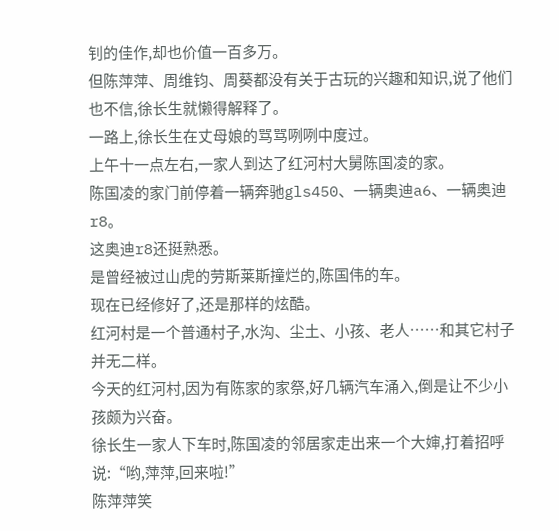钊的佳作,却也价值一百多万。
但陈萍萍、周维钧、周葵都没有关于古玩的兴趣和知识,说了他们也不信,徐长生就懒得解释了。
一路上,徐长生在丈母娘的骂骂咧咧中度过。
上午十一点左右,一家人到达了红河村大舅陈国凌的家。
陈国凌的家门前停着一辆奔驰gls450、一辆奥迪a6、一辆奥迪r8。
这奥迪r8还挺熟悉。
是曾经被过山虎的劳斯莱斯撞烂的,陈国伟的车。
现在已经修好了,还是那样的炫酷。
红河村是一个普通村子,水沟、尘土、小孩、老人……和其它村子并无二样。
今天的红河村,因为有陈家的家祭,好几辆汽车涌入,倒是让不少小孩颇为兴奋。
徐长生一家人下车时,陈国凌的邻居家走出来一个大婶,打着招呼说:“哟,萍萍,回来啦!”
陈萍萍笑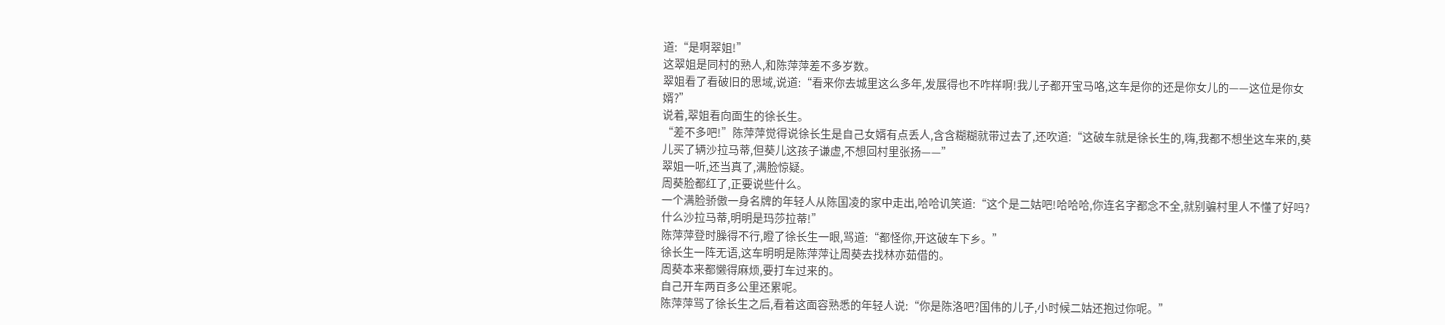道:“是啊翠姐!”
这翠姐是同村的熟人,和陈萍萍差不多岁数。
翠姐看了看破旧的思域,说道:“看来你去城里这么多年,发展得也不咋样啊!我儿子都开宝马咯,这车是你的还是你女儿的——这位是你女婿?”
说着,翠姐看向面生的徐长生。
“差不多吧!”陈萍萍觉得说徐长生是自己女婿有点丢人,含含糊糊就带过去了,还吹道:“这破车就是徐长生的,嗨,我都不想坐这车来的,葵儿买了辆沙拉马蒂,但葵儿这孩子谦虚,不想回村里张扬——”
翠姐一听,还当真了,满脸惊疑。
周葵脸都红了,正要说些什么。
一个满脸骄傲一身名牌的年轻人从陈国凌的家中走出,哈哈讥笑道:“这个是二姑吧!哈哈哈,你连名字都念不全,就别骗村里人不懂了好吗?什么沙拉马蒂,明明是玛莎拉蒂!”
陈萍萍登时臊得不行,瞪了徐长生一眼,骂道:“都怪你,开这破车下乡。”
徐长生一阵无语,这车明明是陈萍萍让周葵去找林亦茹借的。
周葵本来都懒得麻烦,要打车过来的。
自己开车两百多公里还累呢。
陈萍萍骂了徐长生之后,看着这面容熟悉的年轻人说:“你是陈洛吧?国伟的儿子,小时候二姑还抱过你呢。”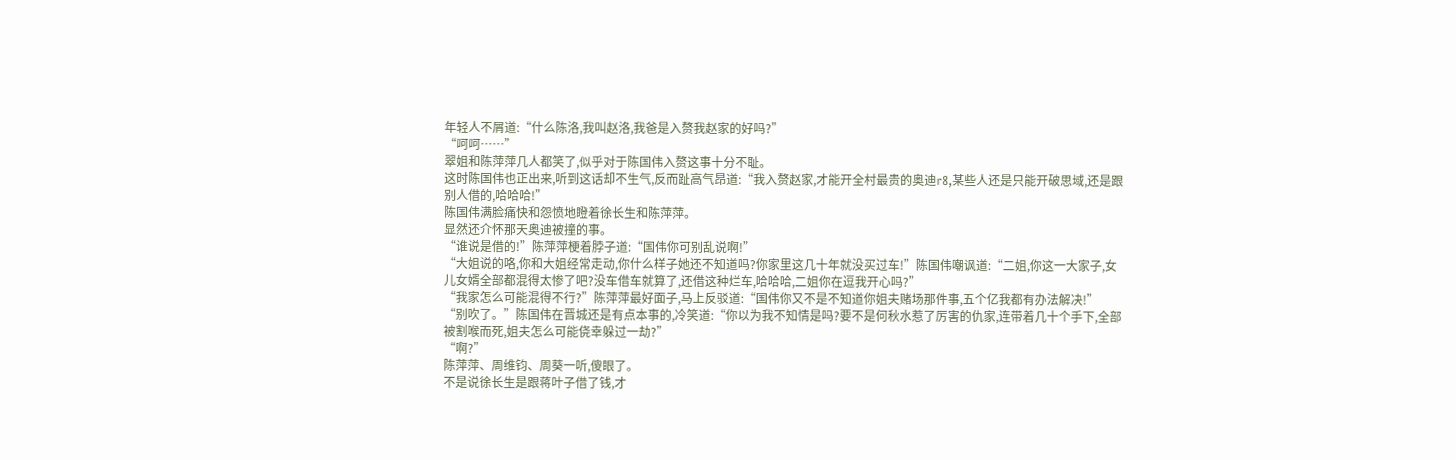年轻人不屑道:“什么陈洛,我叫赵洛,我爸是入赘我赵家的好吗?”
“呵呵……”
翠姐和陈萍萍几人都笑了,似乎对于陈国伟入赘这事十分不耻。
这时陈国伟也正出来,听到这话却不生气,反而趾高气昂道:“我入赘赵家,才能开全村最贵的奥迪r8,某些人还是只能开破思域,还是跟别人借的,哈哈哈!”
陈国伟满脸痛快和怨愤地瞪着徐长生和陈萍萍。
显然还介怀那天奥迪被撞的事。
“谁说是借的!”陈萍萍梗着脖子道:“国伟你可别乱说啊!”
“大姐说的咯,你和大姐经常走动,你什么样子她还不知道吗?你家里这几十年就没买过车!”陈国伟嘲讽道:“二姐,你这一大家子,女儿女婿全部都混得太惨了吧?没车借车就算了,还借这种烂车,哈哈哈,二姐你在逗我开心吗?”
“我家怎么可能混得不行?”陈萍萍最好面子,马上反驳道:“国伟你又不是不知道你姐夫赌场那件事,五个亿我都有办法解决!”
“别吹了。”陈国伟在晋城还是有点本事的,冷笑道:“你以为我不知情是吗?要不是何秋水惹了厉害的仇家,连带着几十个手下,全部被割喉而死,姐夫怎么可能侥幸躲过一劫?”
“啊?”
陈萍萍、周维钧、周葵一听,傻眼了。
不是说徐长生是跟蒋叶子借了钱,才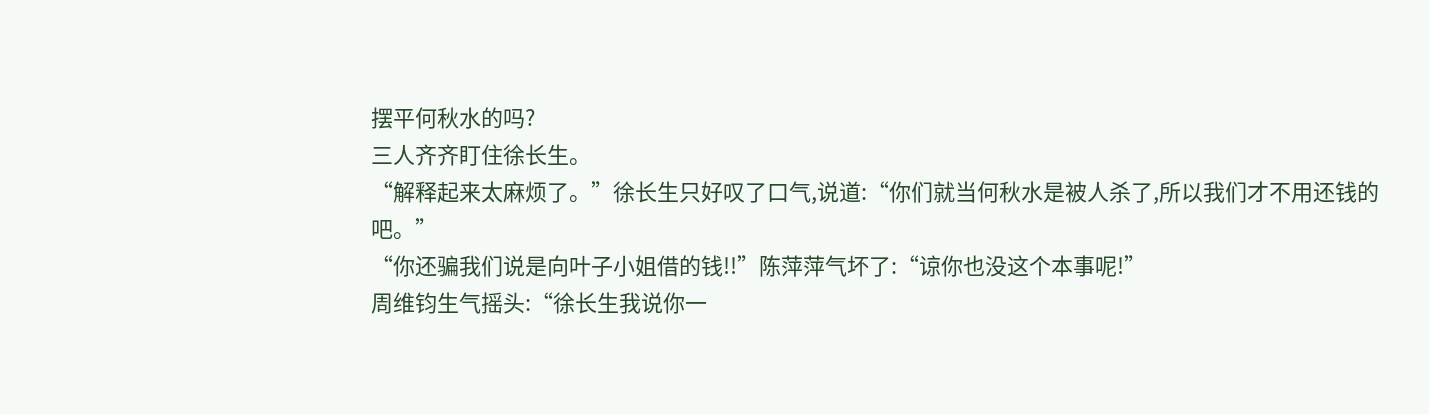摆平何秋水的吗?
三人齐齐盯住徐长生。
“解释起来太麻烦了。”徐长生只好叹了口气,说道:“你们就当何秋水是被人杀了,所以我们才不用还钱的吧。”
“你还骗我们说是向叶子小姐借的钱!!”陈萍萍气坏了:“谅你也没这个本事呢!”
周维钧生气摇头:“徐长生我说你一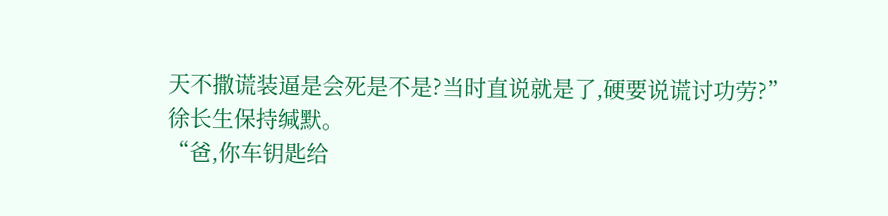天不撒谎装逼是会死是不是?当时直说就是了,硬要说谎讨功劳?”
徐长生保持缄默。
“爸,你车钥匙给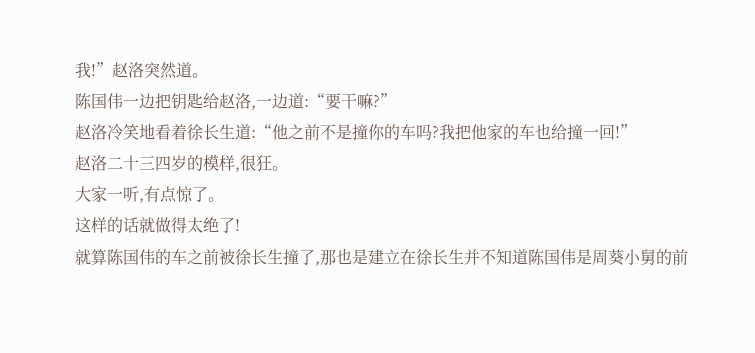我!”赵洛突然道。
陈国伟一边把钥匙给赵洛,一边道:“要干嘛?”
赵洛冷笑地看着徐长生道:“他之前不是撞你的车吗?我把他家的车也给撞一回!”
赵洛二十三四岁的模样,很狂。
大家一听,有点惊了。
这样的话就做得太绝了!
就算陈国伟的车之前被徐长生撞了,那也是建立在徐长生并不知道陈国伟是周葵小舅的前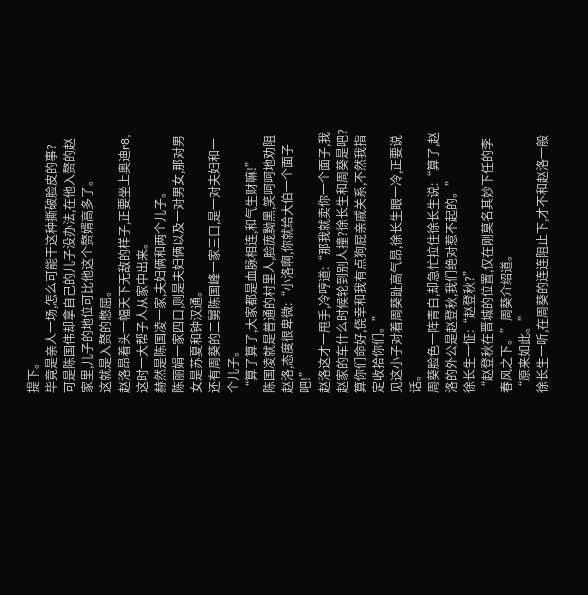提下。
毕竟是亲人一场,怎么可能干这种撕破脸皮的事?
可是陈国伟却拿自己的儿子没办法,在他入赘的赵家里,儿子的地位可比他这个赘婿高多了。
这就是入赘的憋屈。
赵洛昂着头一幅天下无敌的样子,正要坐上奥迪r8,这时一大帮子人从家中出来。
赫然是陈国凌一家,夫妇俩和两个儿子。
陈丽娟一家四口,则是夫妇俩以及一对男女,那对男女是苏夏和钟汉通。
还有周葵的二舅陈国峰一家三口,是一对夫妇和一个儿子。
“算了算了,大家都是血脉相连,和气生财嘛!”
陈国凌就是普通的村里人,脸庞黝黑,笑呵呵地劝阻赵洛,态度很卑微:“小洛啊,你就给大伯一个面子吧!”
赵洛这才一甩手,冷哼道:“那我就卖你一个面子,我赵家的车什么时候轮到别人撞?徐长生和周葵是吧?算你们命好,侥幸和我有点狗屁亲戚关系,不然我指定收拾你们。”
见这小子对着周葵趾高气昂,徐长生眼一冷,正要说话。
周葵脸色一阵青白,却急忙拉住徐长生说:“算了,赵洛的外公是赵登秋,我们绝对惹不起的。”
徐长生一怔:“赵登秋?”
“赵登秋在晋城的位置,仅在刚莫名其妙下任的李春风之下。”周葵介绍道。
“原来如此。”
徐长生一听,在周葵的连连阻止下,才不和赵洛一般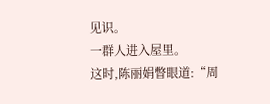见识。
一群人进入屋里。
这时,陈丽娟瞥眼道:“周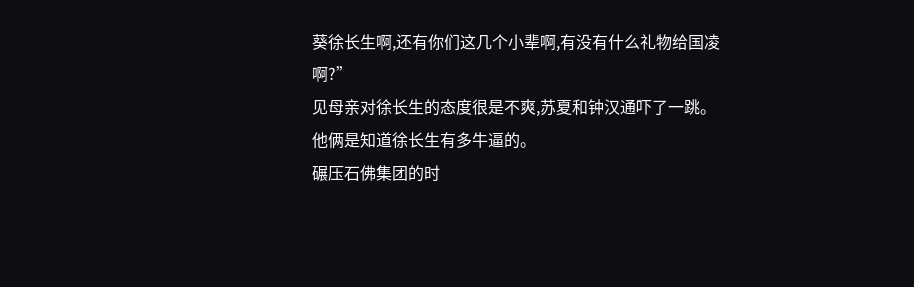葵徐长生啊,还有你们这几个小辈啊,有没有什么礼物给国凌啊?”
见母亲对徐长生的态度很是不爽,苏夏和钟汉通吓了一跳。
他俩是知道徐长生有多牛逼的。
碾压石佛集团的时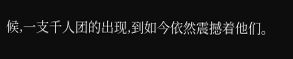候,一支千人团的出现,到如今依然震撼着他们。